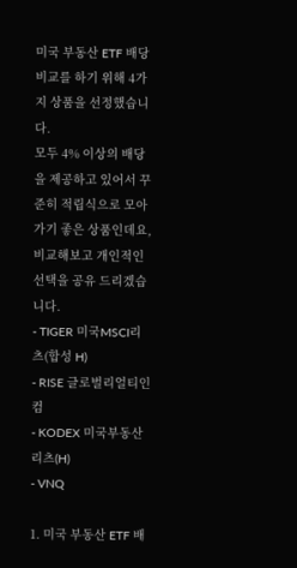미국 부동산 ETF 배당 비교를 하기 위해 4가지 상품을 선정했습니다.
모두 4% 이상의 배당을 제공하고 있어서 꾸준히 적립식으로 모아가기 좋은 상품인데요, 비교해보고 개인적인 선택을 공유 드리겠습니다.
- TIGER 미국MSCI리츠(합성 H)
- RISE 글로벌리얼티인컴
- KODEX 미국부동산리츠(H)
- VNQ

1. 미국 부동산 ETF 배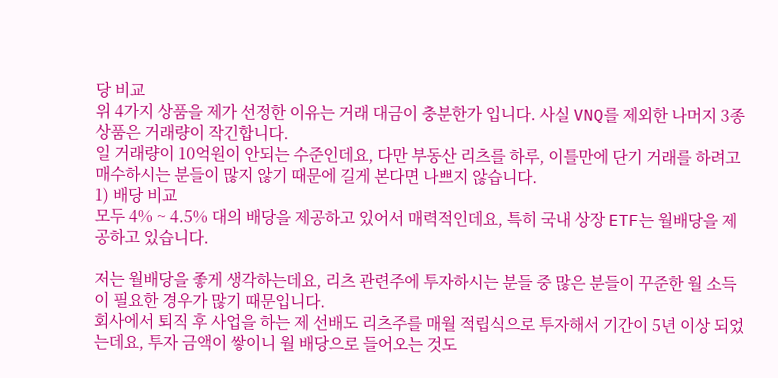당 비교
위 4가지 상품을 제가 선정한 이유는 거래 대금이 충분한가 입니다. 사실 VNQ를 제외한 나머지 3종 상품은 거래량이 작긴합니다.
일 거래량이 10억원이 안되는 수준인데요, 다만 부동산 리츠를 하루, 이틀만에 단기 거래를 하려고 매수하시는 분들이 많지 않기 때문에 길게 본다면 나쁘지 않습니다.
1) 배당 비교
모두 4% ~ 4.5% 대의 배당을 제공하고 있어서 매력적인데요, 특히 국내 상장 ETF는 월배당을 제공하고 있습니다.

저는 월배당을 좋게 생각하는데요, 리츠 관련주에 투자하시는 분들 중 많은 분들이 꾸준한 월 소득이 필요한 경우가 많기 때문입니다.
회사에서 퇴직 후 사업을 하는 제 선배도 리츠주를 매월 적립식으로 투자해서 기간이 5년 이상 되었는데요, 투자 금액이 쌓이니 월 배당으로 들어오는 것도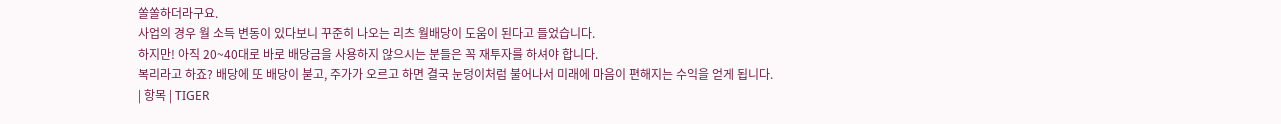쏠쏠하더라구요.
사업의 경우 월 소득 변동이 있다보니 꾸준히 나오는 리츠 월배당이 도움이 된다고 들었습니다.
하지만! 아직 20~40대로 바로 배당금을 사용하지 않으시는 분들은 꼭 재투자를 하셔야 합니다.
복리라고 하죠? 배당에 또 배당이 붇고, 주가가 오르고 하면 결국 눈덩이처럼 불어나서 미래에 마음이 편해지는 수익을 얻게 됩니다.
| 항목 | TIGER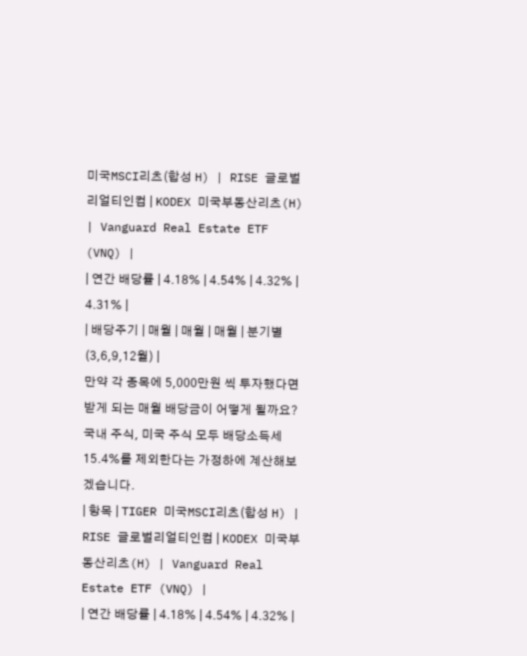미국MSCI리츠(합성 H) | RISE 글로벌리얼티인컴 | KODEX 미국부동산리츠(H) | Vanguard Real Estate ETF (VNQ) |
| 연간 배당률 | 4.18% | 4.54% | 4.32% | 4.31% |
| 배당주기 | 매월 | 매월 | 매월 | 분기별 (3,6,9,12월) |
만약 각 종목에 5,000만원 씩 투자했다면 받게 되는 매월 배당금이 어떻게 될까요?
국내 주식, 미국 주식 모두 배당소득세 15.4%를 제외한다는 가정하에 계산해보겠습니다.
| 항목 | TIGER 미국MSCI리츠(합성 H) | RISE 글로벌리얼티인컴 | KODEX 미국부동산리츠(H) | Vanguard Real Estate ETF (VNQ) |
| 연간 배당률 | 4.18% | 4.54% | 4.32% |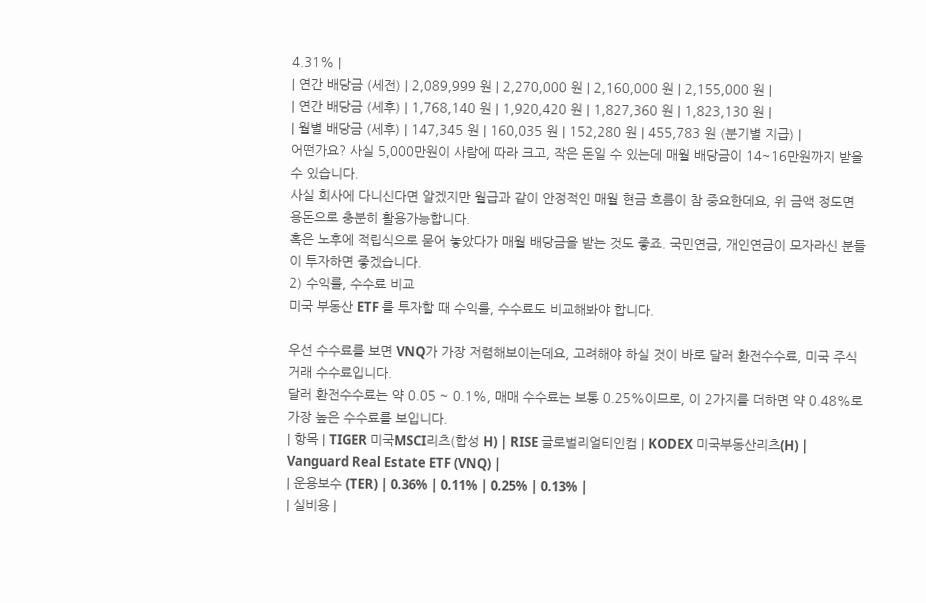4.31% |
| 연간 배당금 (세전) | 2,089,999 원 | 2,270,000 원 | 2,160,000 원 | 2,155,000 원 |
| 연간 배당금 (세후) | 1,768,140 원 | 1,920,420 원 | 1,827,360 원 | 1,823,130 원 |
| 월별 배당금 (세후) | 147,345 원 | 160,035 원 | 152,280 원 | 455,783 원 (분기별 지급) |
어떤가요? 사실 5,000만원이 사람에 따라 크고, 작은 돈일 수 있는데 매월 배당금이 14~16만원까지 받을 수 있습니다.
사실 회사에 다니신다면 알겠지만 월급과 같이 안정적인 매월 현금 흐름이 참 중요한데요, 위 금액 정도면 용돈으로 충분히 활용가능합니다.
혹은 노후에 적립식으로 묻어 놓았다가 매월 배당금을 받는 것도 좋죠. 국민연금, 개인연금이 모자라신 분들이 투자하면 좋겠습니다.
2) 수익률, 수수료 비교
미국 부동산 ETF 를 투자할 때 수익률, 수수료도 비교해봐야 합니다.

우선 수수료를 보면 VNQ가 가장 저렴해보이는데요, 고려해야 하실 것이 바로 달러 환전수수료, 미국 주식 거래 수수료입니다.
달러 환전수수료는 약 0.05 ~ 0.1%, 매매 수수료는 보통 0.25%이므로, 이 2가지를 더하면 약 0.48%로 가장 높은 수수료를 보입니다.
| 항목 | TIGER 미국MSCI리츠(합성 H) | RISE 글로벌리얼티인컴 | KODEX 미국부동산리츠(H) | Vanguard Real Estate ETF (VNQ) |
| 운용보수 (TER) | 0.36% | 0.11% | 0.25% | 0.13% |
| 실비용 |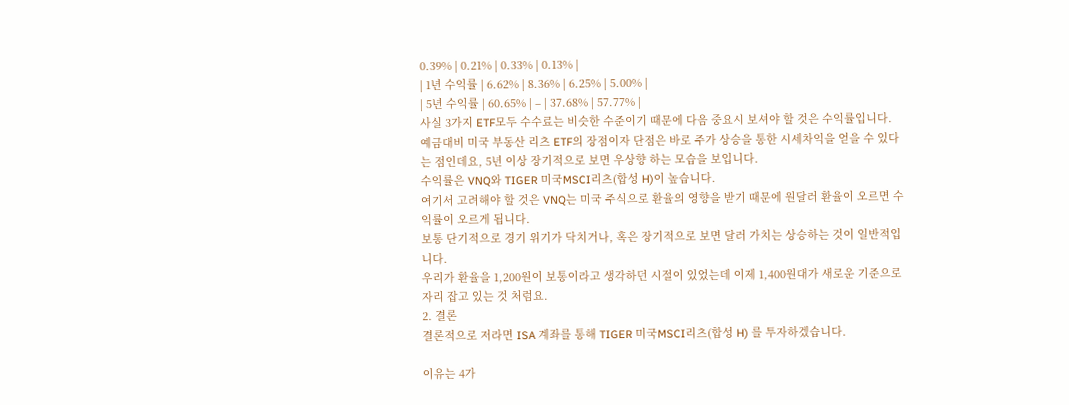0.39% | 0.21% | 0.33% | 0.13% |
| 1년 수익률 | 6.62% | 8.36% | 6.25% | 5.00% |
| 5년 수익률 | 60.65% | – | 37.68% | 57.77% |
사실 3가지 ETF모두 수수료는 비슷한 수준이기 때문에 다음 중요시 보셔야 할 것은 수익률입니다.
예금대비 미국 부동산 리츠 ETF의 장점이자 단점은 바로 주가 상승을 통한 시세차익을 얻을 수 있다는 점인데요, 5년 이상 장기적으로 보면 우상향 하는 모습을 보입니다.
수익률은 VNQ와 TIGER 미국MSCI리츠(합성 H)이 높습니다.
여기서 고려해야 할 것은 VNQ는 미국 주식으로 환율의 영향을 받기 때문에 원달러 환율이 오르면 수익률이 오르게 됩니다.
보통 단기적으로 경기 위기가 닥치거나, 혹은 장기적으로 보면 달러 가치는 상승하는 것이 일반적입니다.
우리가 환율을 1,200원이 보통이라고 생각하던 시절이 있었는데 이제 1,400원대가 새로운 기준으로 자리 잡고 있는 것 처럼요.
2. 결론
결론적으로 저라면 ISA 계좌를 통해 TIGER 미국MSCI리츠(합성 H) 를 투자하겠습니다.

이유는 4가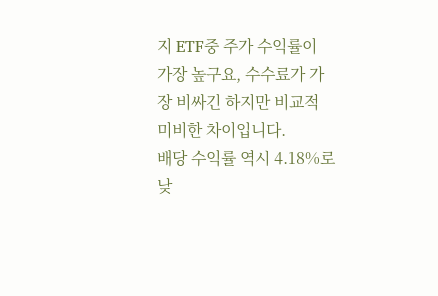지 ETF중 주가 수익률이 가장 높구요, 수수료가 가장 비싸긴 하지만 비교적 미비한 차이입니다.
배당 수익률 역시 4.18%로 낮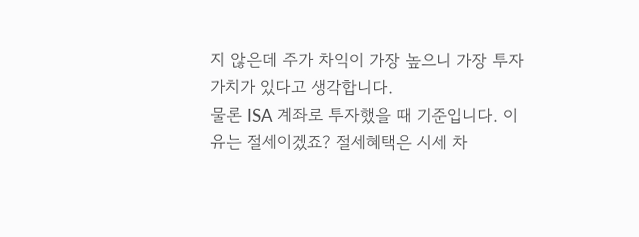지 않은데 주가 차익이 가장 높으니 가장 투자 가치가 있다고 생각합니다.
물론 ISA 계좌로 투자했을 때 기준입니다. 이유는 절세이겠죠? 절세혜택은 시세 차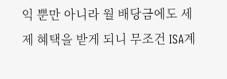익 뿐만 아니라 월 배당금에도 세제 혜택을 받게 되니 무조건 ISA계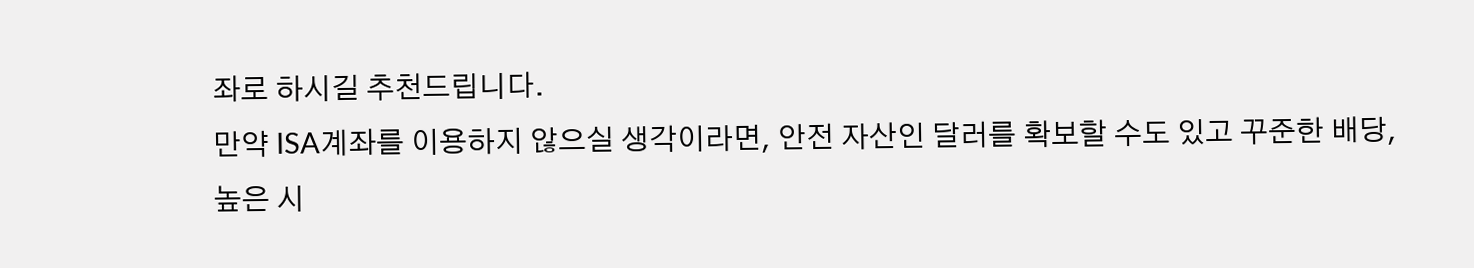좌로 하시길 추천드립니다.
만약 ISA계좌를 이용하지 않으실 생각이라면, 안전 자산인 달러를 확보할 수도 있고 꾸준한 배당, 높은 시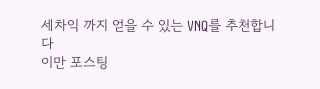세차익 까지 얻을 수 있는 VNQ를 추천합니다
이만 포스팅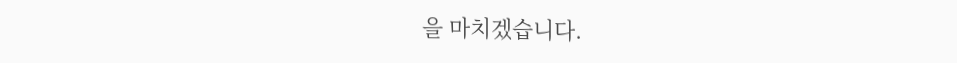을 마치겠습니다.